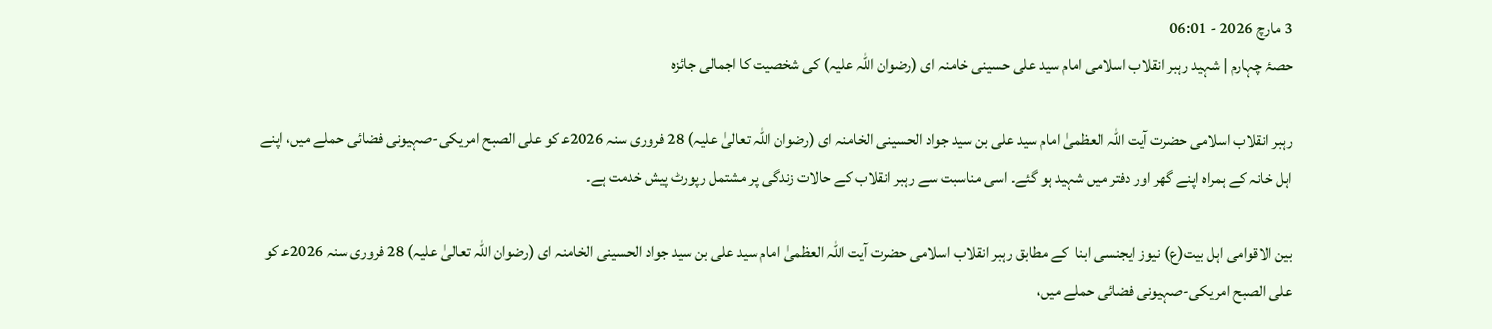3 مارچ 2026 - 06:01
حصۂ چہارم | شہید رہبر انقلاب اسلامی امام سید علی حسینی خامنہ ای (رضوان اللہ علیہ) کی شخصیت کا اجمالی جائزہ

رہبر انقلاب اسلامی حضرت آیت اللہ العظمیٰ امام سید علی بن سید جواد الحسینی الخامنہ ای (رضوان اللہ تعالیٰ علیہ) 28 فروری سنہ 2026ع‍ کو علی الصبح امریکی-صہیونی فضائی حملے میں، اپنے اہل خانہ کے ہمراہ اپنے گھر اور دفتر میں شہید ہو گئے۔ اسی مناسبت سے رہبر انقلاب کے حالات زندگی پر مشتمل رپورٹ پیش خدمت ہے۔

بین الاقوامی اہل بیت(ع) نیوز ایجنسی ابنا  کے مطابق رہبر انقلاب اسلامی حضرت آیت اللہ العظمیٰ امام سید علی بن سید جواد الحسینی الخامنہ ای (رضوان اللہ تعالیٰ علیہ) 28 فروری سنہ 2026ع‍ کو علی الصبح امریکی-صہیونی فضائی حملے میں،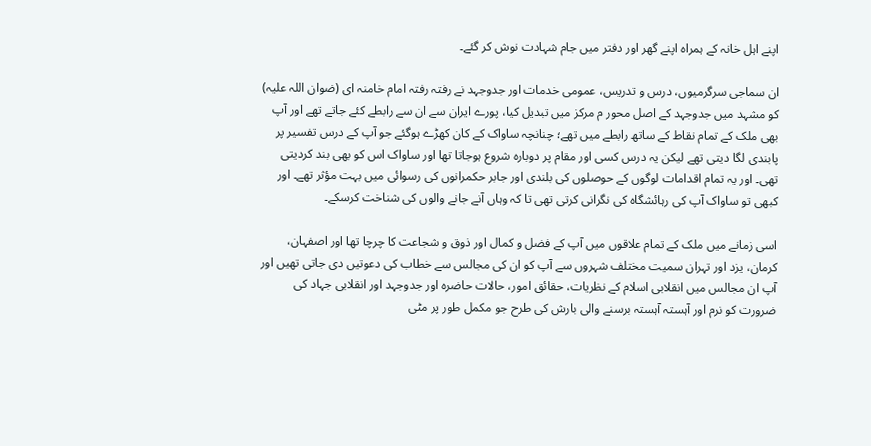اپنے اہل خانہ کے ہمراہ اپنے گھر اور دفتر میں جام شہادت نوش کر گئے۔

ان سماجی سرگرمیوں، درس و تدریس، عمومی خدمات اور جدوجہد نے رفتہ رفتہ امام خامنہ ای (ضوان اللہ علیہ) کو مشہد میں جدوجہد کے اصل محور م مرکز میں تبدیل کیا، پورے ایران سے ان سے رابطے کئے جاتے تھے اور آپ بھی ملک کے تمام نقاط کے ساتھ رابطے میں تھے؛ چنانچہ ساواک کے کان کھڑے ہوگئے جو آپ کے درس تفسیر پر پابندی لگا دیتی تھے لیکن یہ درس کسی اور مقام پر دوبارہ شروع ہوجاتا تھا اور ساواک اس کو بھی بند کردیتی تھی۔ اور یہ تمام اقدامات لوگوں کے حوصلوں کی بلندی اور جابر حکمرانوں کی رسوائی میں بہت مؤثر تھے۔ اور کبھی تو ساواک آپ کی رہائشگاہ کی نگرانی کرتی تھی تا کہ وہاں آنے جانے والوں کی شناخت کرسکے۔

اسی زمانے میں ملک کے تمام علاقوں میں آپ کے فضل و کمال اور ذوق و شجاعت کا چرچا تھا اور اصفہان، کرمان، یزد اور تہران سمیت مختلف شہروں سے آپ کو ان کی مجالس سے خطاب کی دعوتیں دی جاتی تھیں اور آپ ان مجالس میں انقلابی اسلام کے نظریات، حقائق امور، حالات حاضرہ اور جدوجہد اور انقلابی جہاد کی ضرورت کو نرم اور آہستہ آہستہ برسنے والی بارش کی طرح جو مکمل طور پر مٹی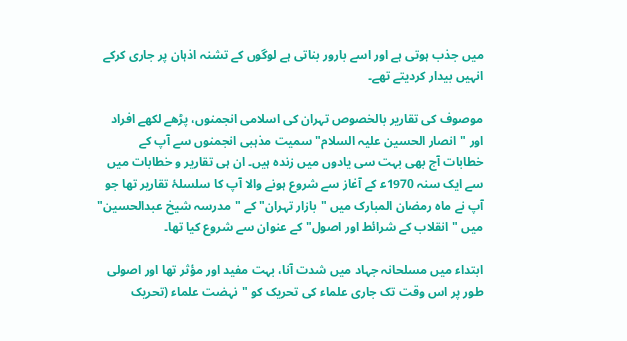میں جذب ہوتی ہے اور اسے بارور بناتی ہے لوگوں کے تشنہ اذہان پر جاری کرکے انہیں بیدار کردیتے تھے۔

موصوف کی تقاریر بالخصوص تہران کی اسلامی انجمنوں، پڑھے لکھے افراد اور "انصار الحسین علیہ السلام" سمیت مذہبی انجمنوں سے آپ کے خطابات آج بھی بہت سی یادوں میں زندہ ہیں۔ ان ہی تقاریر و خطابات میں سے ایک سنہ 1970ع‍ کے آغاز سے شروع ہونے والا آپ کا سلسلۂ تقاریر تھا جو آپ نے ماہ رمضان المبارک میں "بازار تہران" کے "مدرسہ شیخ عبدالحسین" میں "انقلاب کے شرائط اور اصول" کے عنوان سے شروع کیا تھا۔

ابتداء میں مسلحانہ جہاد میں شدت آنا، بہت مفید اور مؤثر تھا اور اصولی طور پر اس وقت تک جاری علماء کی تحریک کو "نہضت علماء (تحریک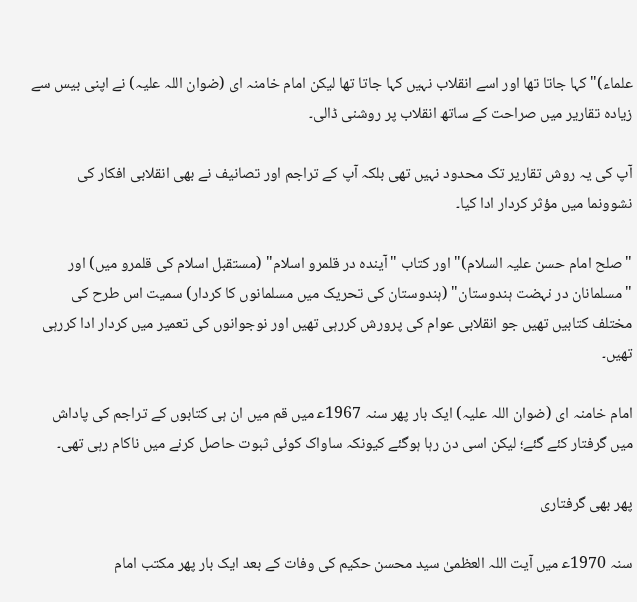علماء)" کہا جاتا تھا اور اسے انقلاب نہیں کہا جاتا تھا لیکن امام خامنہ ای (ضوان اللہ علیہ) نے اپنی بیس سے زیادہ تقاریر میں صراحت کے ساتھ انقلاب پر روشنی ڈالی۔

آپ کی یہ روش تقاریر تک محدود نہیں تھی بلکہ آپ کے تراجم اور تصانیف نے بھی انقلابی افکار کی نشوونما میں مؤثر کردار ادا کیا۔

"صلح امام حسن علیہ السلام)" اور کتاب "آیندہ در قلمرو اسلام" (مستقبل اسلام کی قلمرو میں) اور "مسلمانان در نہضت ہندوستان" (ہندوستان کی تحریک میں مسلمانوں کا کردار) سمیت اس طرح کی مختلف کتابیں تھیں جو انقلابی عوام کی پرورش کررہی تھیں اور نوجوانوں کی تعمیر میں کردار ادا کررہی تھیں۔

امام خامنہ ای (ضوان اللہ علیہ) ایک بار پھر سنہ 1967ع‍‍ میں قم میں ان ہی کتابوں کے تراجم کی پاداش میں گرفتار کئے گئے؛ لیکن اسی دن رہا ہوگئے کیونکہ ساواک کوئی ثبوت حاصل کرنے میں ناکام رہی تھی۔

پھر بھی گرفتاری

سنہ 1970ع‍ میں آیت اللہ العظمیٰ سید محسن حکیم کی وفات کے بعد ایک بار پھر مکتب امام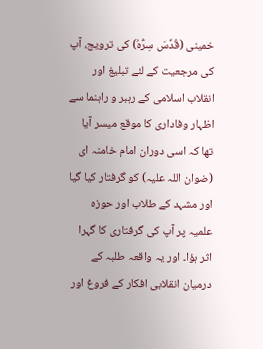خمینی (قُدِّسَ سِرُّہُ) کی ترویج، آپ کی مرجعیت کے لئے تبلیغ اور انقلاب اسلامی کے رہبر و راہنما سے اظہار وفاداری کا موقع میسر آیا تھا کہ اسی دوران امام خامنہ ای (ضوان اللہ علیہ) کو گرفتار کیا گیا اور مشہد کے طلاب اور حوزہ علمیہ پر آپ کی گرفتاری کا گہرا اثر ہؤا۔ اور یہ واقعہ طلبہ کے درمیان انقلابی افکار کے فروغ اور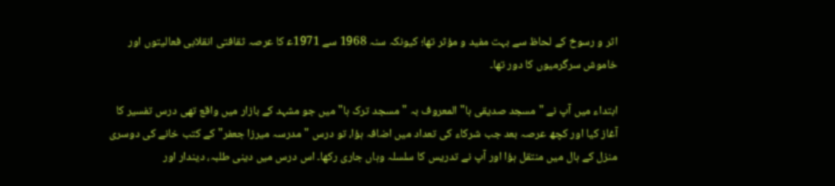اثر و رسوخ کے لحاظ سے بہت مفید و مؤثر تھا؛ کیونکہ سنہ 1968 سے 1971ع‍ کا عرصہ ثقافتی انقلابی فعالیتوں اور خاموش سرگرمیوں کا دور تھا۔

ابتداء میں آپ نے "مسجد صدیقی ہا" المعروف بہ "مسجد ترک ہا" میں جو مشہد کے بازار میں واقع تھی درس تفسیر کا آغاز کیا اور کچھ عرصہ بعد جب شرکاء کی تعداد میں اضافہ ہؤا، تو درس "مدرسہ میرزا جعفر" کے کتب خانے کی دوسری منزل کے ہال میں منتقل ہؤا اور آپ نے تدریس کا سلسلہ وہاں جاری رکھا۔ اس درس میں دینی طلبہ، دیندار اور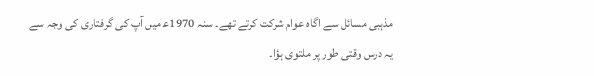مذہبی مسائل سے اگاہ عوام شرکت کرتے تھے۔ سنہ 1970ع‍ میں آپ کی گرفتاری کی وجہ سے یہ درس وقتی طور پر ملتوی ہؤا۔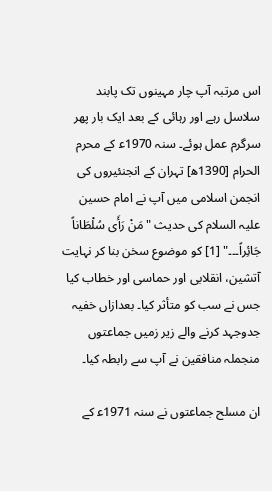اس مرتبہ آپ چار مہینوں تک پابند سلاسل رہے اور رہائی کے بعد ایک بار پھر سرگرم عمل ہوئے۔ سنہ 1970ع‍ کے محرم الحرام [1390ھ‍] تہران کے انجنئیروں کی انجمن اسلامی میں آپ نے امام حسین علیہ السلام کی حدیث "مَنْ رَأَى سُلْطَاناً جَائِراً۔۔۔" [1] کو موضوع سخن بنا کر نہایت آتشین، انقلابی اور حماسی اور خطاب کیا جس نے سب کو متأثر کیا۔ بعدازاں خفیہ جدوجہد کرنے والے زیر زمیں جماعتوں منجملہ منافقین نے آپ سے رابطہ کیا۔

ان مسلح جماعتوں نے سنہ 1971ع‍ کے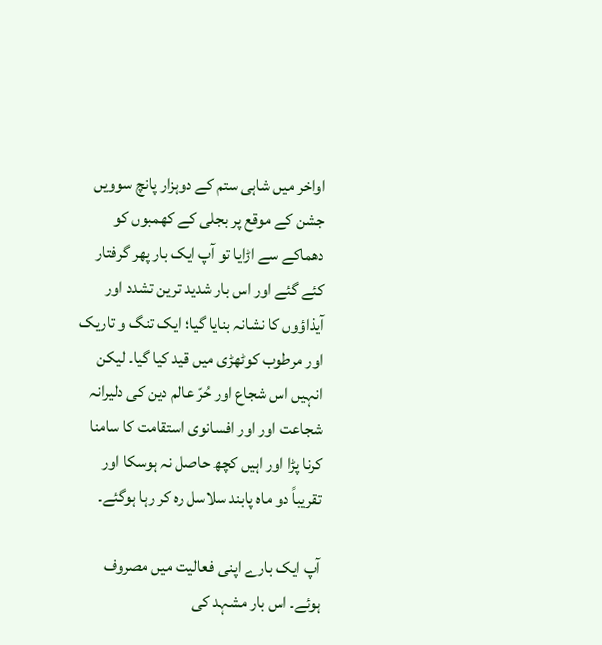اواخر میں شاہی ستم کے دوہزار پانچ سوویں جشن کے موقع پر بجلی کے کھمبوں کو دھماکے سے اڑایا تو آپ ایک بار پھر گرفتار کئے گئے اور اس بار شدید ترین تشدد اور آیذاؤوں کا نشانہ بنایا گیا؛ ایک تنگ و تاریک اور مرطوب کوٹھڑی میں قید کیا گیا۔ لیکن انہیں اس شجاع اور حُرّ عالم دین کی دلیرانہ شجاعت اور اور افسانوی استقامت کا سامنا کرنا پڑا اور اہیں کچھ حاصل نہ ہوسکا اور تقریباً دو ماہ پابند سلاسل رہ کر رہا ہوگئے۔

آپ ایک بارے اپنی فعالیت میں مصروف ہوئے۔ اس بار مشہد کی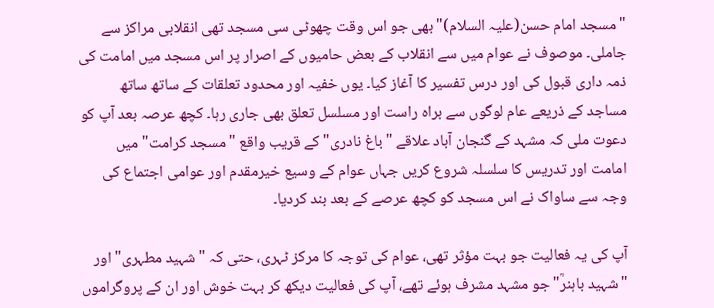"مسجد امام حسن(علیہ السلام)" بھی جو اس وقت چھوٹی سی مسجد تھی انقلابی مراکز سے جاملی۔ موصوف نے عوام میں سے انقلاب کے بعض حامیوں کے اصرار پر اس مسجد میں امامت کی ذمہ داری قبول کی اور درس تفسیر کا آغاز کیا۔ یوں خفیہ اور محدود تعلقات کے ساتھ ساتھ مساجد کے ذریعے عام لوگوں سے براہ راست اور مسلسل تعلق بھی جاری رہا۔ کچھ عرصہ بعد آپ کو دعوت ملی کہ مشہد کے گنجان آباد علاقے "باغ نادری" کے قریب واقع "مسجد کرامت" میں امامت اور تدریس کا سلسلہ شروع کریں جہاں عوام کے وسیع خیرمقدم اور عوامی اجتماع کی وجہ سے ساواک نے اس مسجد کو کچھ عرصے کے بعد بند کردیا۔

آپ کی یہ فعالیت جو بہت مؤثر تھی، عوام کی توجہ کا مرکز ٹہری، حتی کہ "شہید مطہری" اور "شہید باہنرؒ" جو مشہد مشرف ہوئے تھے، آپ کی فعالیت دیکھ کر بہت خوش اور ان کے پروگراموں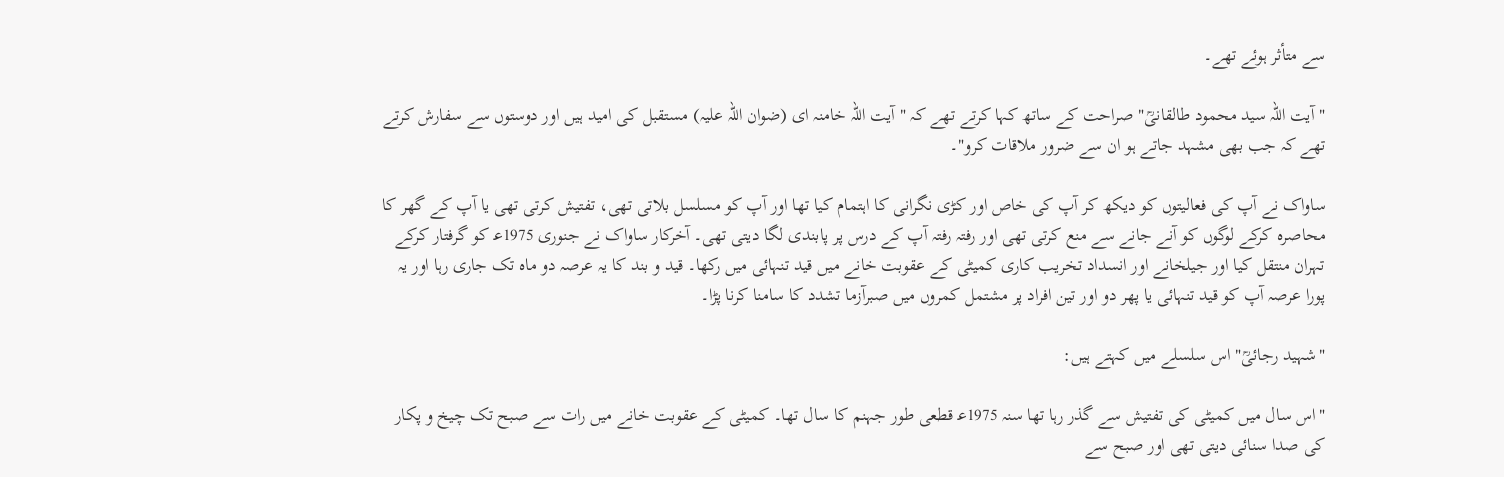سے متأثر ہوئے تھے۔

"آیت اللہ سید محمود طالقانیؒ" صراحت کے ساتھ کہا کرتے تھے کہ "آیت اللہ خامنہ ای (ضوان اللہ علیہ) مستقبل کی امید ہیں اور دوستوں سے سفارش کرتے تھے کہ جب بھی مشہد جاتے ہو ان سے ضرور ملاقات کرو"۔

ساواک نے آپ کی فعالیتوں کو دیکھ کر آپ کی خاص اور کڑی نگرانی کا اہتمام کیا تھا اور آپ کو مسلسل بلاتی تھی، تفتیش کرتی تھی یا آپ کے گھر کا محاصرہ کرکے لوگوں کو آنے جانے سے منع کرتی تھی اور رفتہ رفتہ آپ کے درس پر پابندی لگا دیتی تھی۔ آخرکار ساواک نے جنوری 1975ع‍ کو گرفتار کرکے تہران منتقل کیا اور جیلخانے اور انسداد تخریب کاری کمیٹی کے عقوبت خانے میں قید تنہائی میں رکھا۔ قید و بند کا یہ عرصہ دو ماہ تک جاری رہا اور یہ پورا عرصہ آپ کو قید تنہائی یا پھر دو اور تین افراد پر مشتمل کمروں میں صبرآزما تشدد کا سامنا کرنا پڑا۔

"شہید رجائیؒ" اس سلسلے میں کہتے ہیں:

"اس سال میں کمیٹی کی تفتیش سے گذر رہا تھا سنہ 1975ع‍ قطعی طور جہنم کا سال تھا۔ کمیٹی کے عقوبت خانے میں رات سے صبح تک چیخ و پکار کی صدا سنائی دیتی تھی اور صبح سے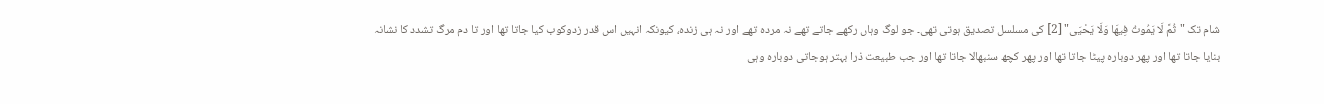شام تک "ثُمَّ لَا يَمُوتُ فِيهَا وَلَا يَحْيَى" [2] کی مسلسل تصدیق ہوتی تھی۔ جو لوگ وہاں رکھے جاتے تھے نہ مردہ تھے اور نہ ہی زندہ، کیونکہ انہیں اس قدر زدوکوب کیا جاتا تھا اور تا دم مرگ تشدد کا نشانہ بنایا جاتا تھا اور پھر دوبارہ پیٹا جاتا تھا اور پھر کچھ سنبھالا جاتا تھا اور جب طبیعت ذرا بہتر ہوجاتی دوبارہ وہی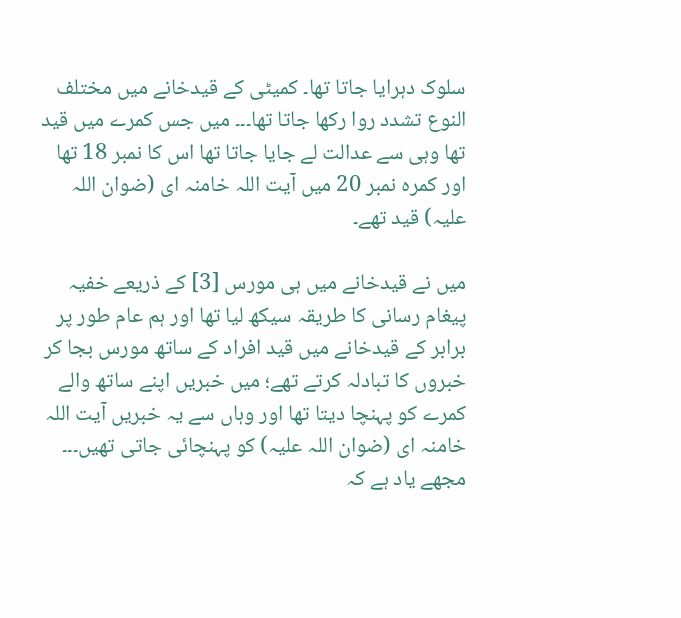سلوک دہرایا جاتا تھا۔ کمیٹی کے قیدخانے میں مختلف النوع تشدد روا رکھا جاتا تھا۔۔۔ میں جس کمرے میں قید تھا وہی سے عدالت لے جایا جاتا تھا اس کا نمبر 18 تھا اور کمرہ نمبر 20 میں آیت اللہ خامنہ ای (ضوان اللہ علیہ) قید تھے۔

میں نے قیدخانے میں ہی مورس [3] کے ذریعے خفیہ پیغام رسانی کا طریقہ سیکھ لیا تھا اور ہم عام طور پر برابر کے قیدخانے میں قید افراد کے ساتھ مورس بجا کر خبروں کا تبادلہ کرتے تھے؛ میں خبریں اپنے ساتھ والے کمرے کو پہنچا دیتا تھا اور وہاں سے یہ خبریں آیت اللہ خامنہ ای (ضوان اللہ علیہ) کو پہنچائی جاتی تھیں۔۔۔ مجھے یاد ہے کہ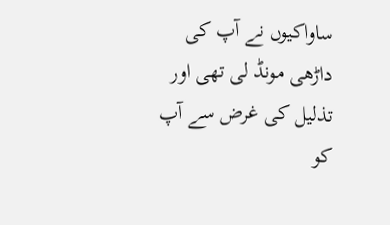ساواکیوں نے آپ کی داڑھی مونڈ لی تھی اور تذلیل کی غرض سے آپ کو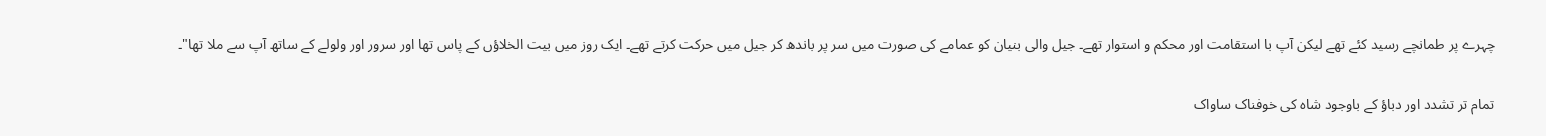چہرے پر طمانچے رسید کئے تھے لیکن آپ با استقامت اور محکم و استوار تھے۔ جیل والی بنیان کو عمامے کی صورت میں سر پر باندھ کر جیل میں حرکت کرتے تھے۔ ایک روز میں بیت الخلاؤں کے پاس تھا اور سرور اور ولولے کے ساتھ آپ سے ملا تھا"۔

تمام تر تشدد اور دباؤ کے باوجود شاہ کی خوفناک ساواک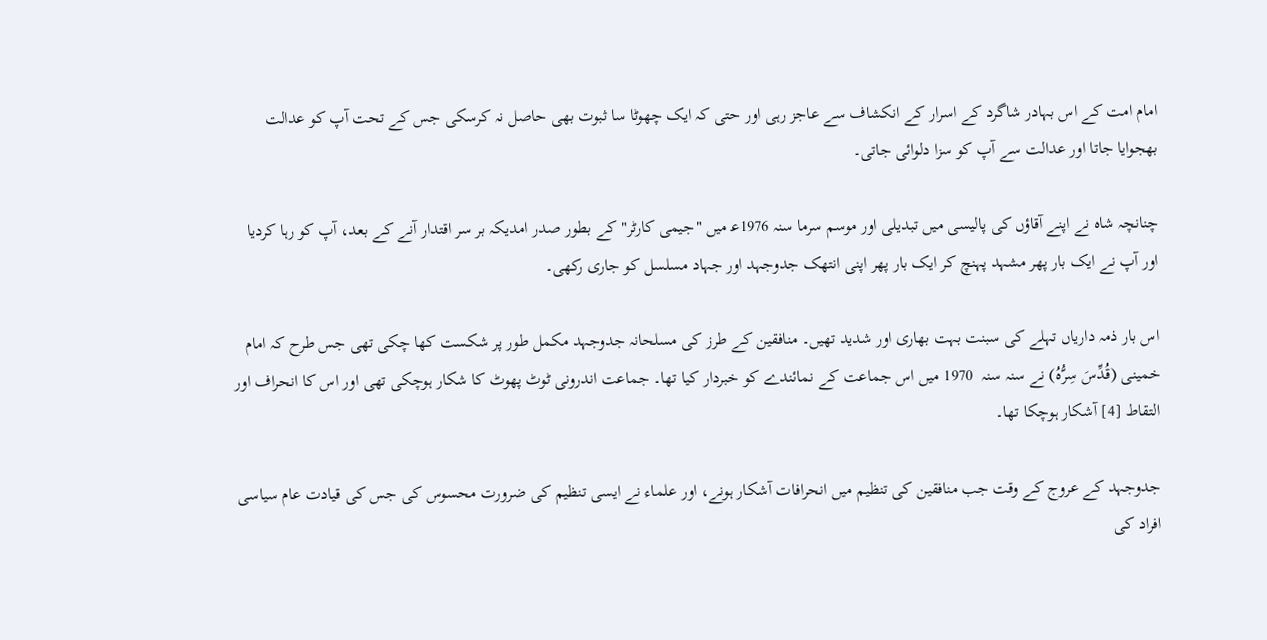امام امت کے اس بہادر شاگرد کے اسرار کے انکشاف سے عاجز رہی اور حتی کہ ایک چھوٹا سا ثبوت بھی حاصل نہ کرسکی جس کے تحت آپ کو عدالت بھجوایا جاتا اور عدالت سے آپ کو سزا دلوائی جاتی۔

چنانچہ شاہ نے اپنے آقاؤں کی پالیسی میں تبدیلی اور موسم سرما سنہ 1976ع‍ میں "جیمی کارٹر" کے بطور صدر امدیکہ بر سر اقتدار آنے کے بعد، آپ کو رہا کردیا اور آپ نے ایک بار پھر مشہد پہنچ کر ایک بار پھر اپنی انتھک جدوجہد اور جہاد مسلسل کو جاری رکھی۔

اس بار ذمہ داریاں تہلے کی سبنت بہت بھاری اور شدید تھیں۔ منافقین کے طرز کی مسلحانہ جدوجہد مکمل طور پر شکست کھا چکی تھی جس طرح کہ امام خمینی (قُدِّسَ سِرُّہُ) نے سنہ سنہ  1970 میں اس جماعت کے نمائندے کو خبردار کیا تھا۔ جماعت اندرونی ٹوٹ پھوٹ کا شکار ہوچکی تھی اور اس کا انحراف اور التقاط [4] آشکار ہوچکا تھا۔

جدوجہد کے عروج کے وقت جب منافقین کی تنظیم میں انحرافات آشکار ہونے، اور علماء نے ایسی تنظيم کی ضرورت محسوس کی جس کی قیادت عام سیاسی افراد کی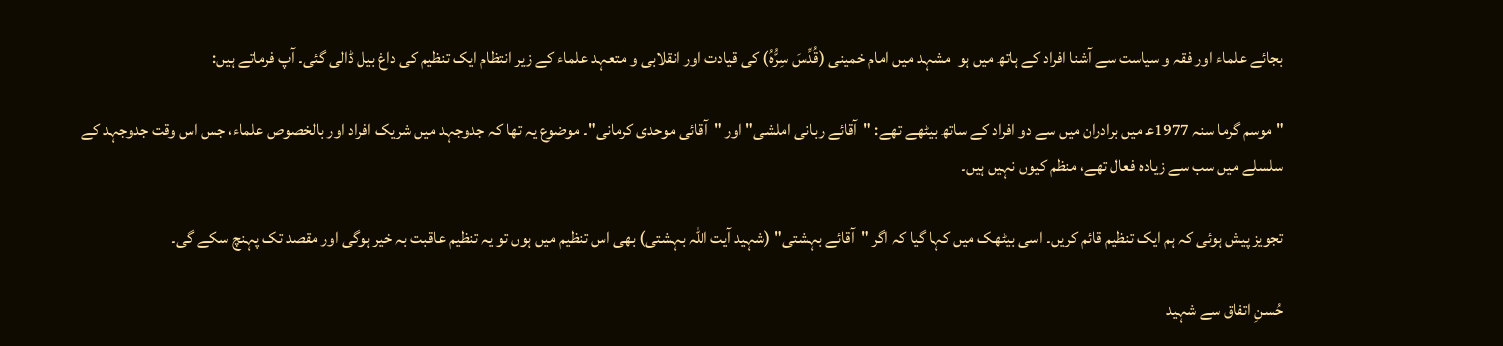بجائے علماء اور فقہ و سیاست سے آشنا افراد کے ہاتھ میں ہو  مشہد میں امام خمینی (قُدِّسَ سِرُّہُ) کی قیادت اور انقلابی و متعہد علماء کے زیر انتظام ایک تنظيم کی داغ بیل ڈالی گئی۔ آپ فرماتے ہیں:

"موسم گرما سنہ 1977ع‍ میں برادران میں سے دو افراد کے ساتھ بیٹھے تھے: "آقائے ربانی املشی" اور "آقائی موحدی کرمانی"۔ موضوع یہ تھا کہ جدوجہد میں شریک افراد اور بالخصوص علماء، جس اس وقت جدوجہد کے سلسلے میں سب سے زیادہ فعال تھے، منظم کیوں نہیں ہیں۔

تجویز پیش ہوئی کہ ہم ایک تنظیم قائم کریں۔ اسی بیٹھک میں کہا گیا کہ اگر "آقائے بہشتی" (شہید آیت اللہ بہشتی) بھی اس تنظیم میں ہوں تو یہ تنظیم عاقبت بہ خیر ہوگی اور مقصد تک پہنچ سکے گی۔

حُسنِ اتفاق سے شہید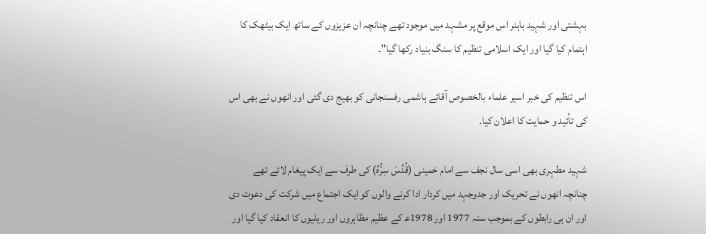بہشتی اور شہید باہنر اس موقع پر مشہد میں موجود تھے چنانچہ ان عزیزوں کے ساتھ ایک بیٹھک کا اہتمام کیا گیا اور ایک اسلامی تنظیم کا سنگ بنیاد رکھا گیا"۔

اس تنظيم کی خبر اسیر علماء بالخصوص آقائے ہاشمی رفسنجانی کو بھیج دی گئی اور انھوں نے بھی اس کی تأئید و حمایت کا اعلان کیا۔

شہید مطہری بھی اسی سال نجف سے امام خمینی (قُدِّسَ سِرُّہُ) کی طرف سے ایک پیغام لائے تھے چنانچہ انھوں نے تحریک اور جدوجہد میں کردار ادا کرنے والوں کو ایک اجتماع میں شرکت کی دعوت دی اور ان ہی رابطوں کے بموجب سنہ 1977 اور 1978ع‍ کے عظیم مظاہروں اور ریلیوں کا انعقاد کیا گیا اور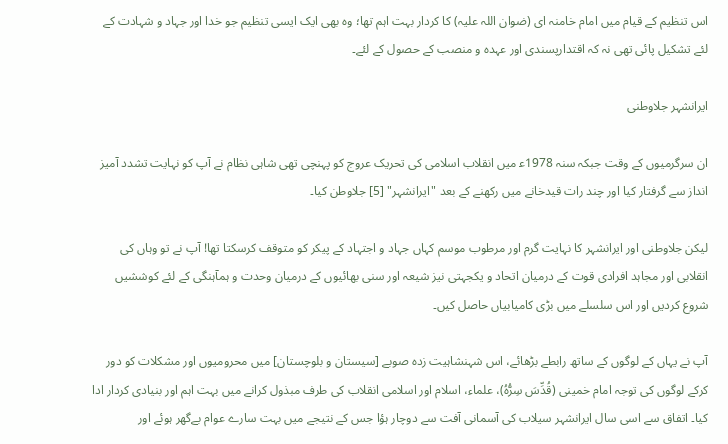اس تنظيم کے قیام میں امام خامنہ ای (ضوان اللہ علیہ) کا کردار بہت اہم تھا؛ وہ بھی ایک ایسی تنظیم جو خدا اور جہاد و شہادت کے لئے تشکیل پائی تھی نہ کہ اقتدارپسندی اور عہدہ و منصب کے حصول کے لئے۔

ایرانشہر جلاوطنی

ان سرگرمیوں کے وقت جبکہ سنہ 1978ع‍ میں انقلاب اسلامی کی تحریک عروج کو پہنچی تھی شاہی نظام نے آپ کو نہایت تشدد آمیز انداز سے گرفتار کیا اور چند رات قیدخانے میں رکھنے کے بعد "ایرانشہر" [5] جلاوطن کیا۔

لیکن جلاوطنی اور ایرانشہر کا نہایت گرم اور مرطوب موسم کہاں جہاد و اجتہاد کے پیکر کو متوقف کرسکتا تھا! آپ نے تو وہاں کی انقلابی اور مجاہد افرادی قوت کے درمیان اتحاد و یکجہتی نیز شیعہ اور سنی بھائیوں کے درمیان وحدت و ہمآہنگی کے لئے کوششیں شروع کردیں اور اس سلسلے میں بڑی کامیابیاں حاصل کیں۔

آپ نے یہاں کے لوگوں کے ساتھ رابطے بڑھائے، اس شہنشاہیت زدہ صوبے [سیستان و بلوچستان] میں محرومیوں اور مشکلات کو دور کرکے لوگوں کی توجہ امام خمینی (قُدِّسَ سِرُّہُ)، علماء، اسلام اور اسلامی انقلاب کی طرف مبذول کرانے میں بہت اہم اور بنیادی کردار ادا کیا۔ اتفاق سے اسی سال ایرانشہر سیلاب کی آسمانی آفت سے دوچار ہؤا جس کے نتیجے میں بہت سارے عوام بےگھر ہوئے اور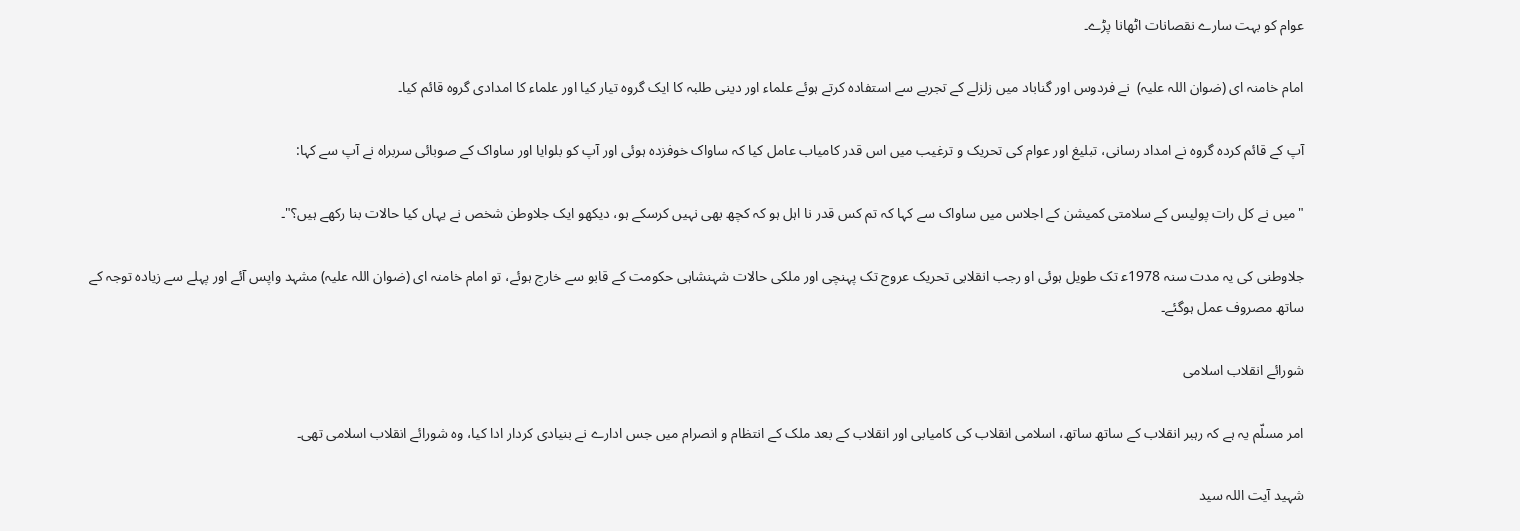عوام کو بہت سارے نقصانات اٹھانا پڑے۔

امام خامنہ ای (ضوان اللہ علیہ)  نے فردوس اور گناباد میں زلزلے کے تجربے سے استفادہ کرتے ہوئے علماء اور دینی طلبہ کا ایک گروہ تیار کیا اور علماء کا امدادی گروہ قائم کیا۔

آپ کے قائم کردہ گروہ نے امداد رسانی، تبلیغ اور عوام کی تحریک و ترغیب میں اس قدر کامیاب عامل کیا کہ ساواک خوفزدہ ہوئی اور آپ کو بلوایا اور ساواک کے صوبائی سربراہ نے آپ سے کہا:

"میں نے کل رات پولیس کے سلامتی کمیشن کے اجلاس میں ساواک سے کہا کہ تم کس قدر نا اہل ہو کہ کچھ بھی نہیں کرسکے ہو، دیکھو ایک جلاوطن شخص نے یہاں کیا حالات بنا رکھے ہیں؟"۔

جلاوطنی کی یہ مدت سنہ 1978ع‍ تک طویل ہوئی او رجب انقلابی تحریک عروج تک پہنچی اور ملکی حالات شہنشاہی حکومت کے قابو سے خارج ہوئے، تو امام خامنہ ای (ضوان اللہ علیہ) مشہد واپس آئے اور پہلے سے زیادہ توجہ کے ساتھ مصروف عمل ہوگئے۔

شورائے انقلاب اسلامی

امر مسلّم یہ ہے کہ رہبر انقلاب کے ساتھ ساتھ، اسلامی انقلاب کی کامیابی اور انقلاب کے بعد ملک کے انتظام و انصرام میں جس ادارے نے بنیادی کردار ادا کیا، وہ شورائے انقلاب اسلامی تھی۔

شہید آیت اللہ سید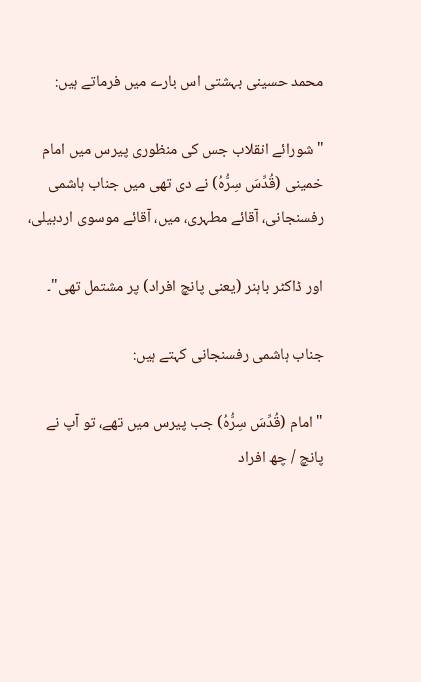محمد حسینی بہشتی اس بارے میں فرماتے ہیں:

"شورائے انقلاب جس کی منظوری پیرس میں امام خمینی (قُدِّسَ سِرُّہُ) نے دی تھی میں جناب ہاشمی رفسنجانی، آقائے مطہری، میں، آقائے موسوی اردبیلی،

اور ڈاکٹر باہنر (یعنی پانچ افراد) پر مشتمل تھی"۔

جناب ہاشمی رفسنجانی کہتے ہیں:

"امام (قُدِّسَ سِرُّہُ) جب پیرس میں تھے، تو آپ نے پانچ / چھ افراد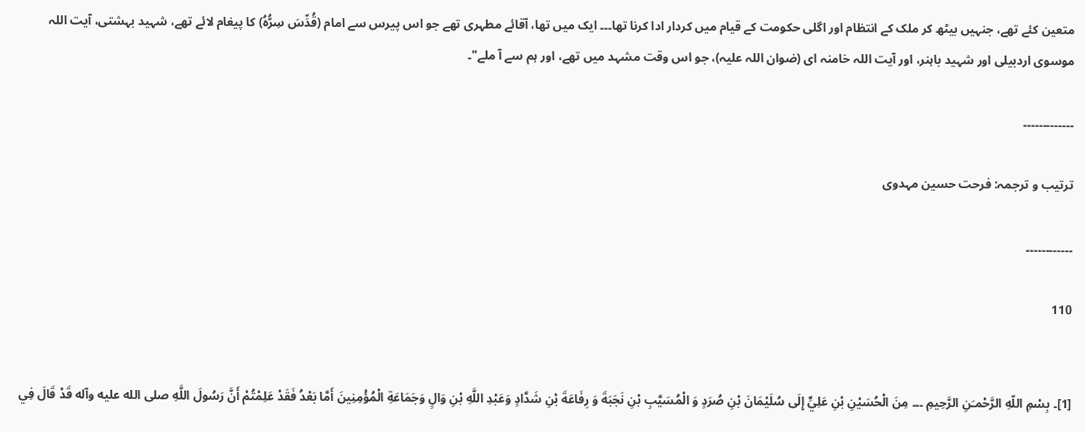متعین کئے تھے، جنہیں بیٹھ کر ملک کے انتظام اور اگلی حکومت کے قیام میں کردار ادا کرنا تھا۔۔۔ ایک میں تھا، آقائے مطہری تھے جو اس پیرس سے امام (قُدِّسَ سِرُّہُ) کا پیغام لائے تھے، شہید بہشتی، آیت اللہ موسوی اردبیلی اور شہید باہنر، اور آیت اللہ خامنہ ای (ضوان اللہ علیہ)، جو اس وقت مشہد میں تھے، اور ہم سے آ ملے"۔

۔۔۔۔۔۔۔۔۔۔۔۔۔

ترتیب و ترجمہ: فرحت حسین مہدوی

۔۔۔۔۔۔۔۔۔۔۔۔

110


[1]۔ بِسْمِ اللّهِ الرَّحْمـَنِ الرَّحِيمِ ۔۔۔ مِنَ الْحُسَيْنِ بْنِ عَلِيٍّ إِلَى سُلَيْمَانَ بْنِ صُرَدٍ وَ الْمُسَيَّبِ بْنِ نَجَبَةَ وَ رِفَاعَةَ بْنِ شَدَّادٍ وَعَبْدِ اللَّهِ بْنِ وَالٍ وَجَمَاعَةِ الْمُؤْمِنِينَ أَمَّا بَعْدُ فَقَدْ عَلِمْتُمْ أَنَّ رَسُولَ اللَّهِ صلی الله عليه وآله قَدْ قَالَ فِي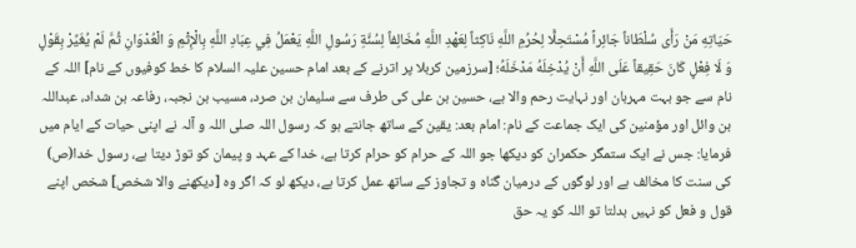حَيَاتِهِ مَنْ رَأَى سُلْطَاناً جَائِراً مُسْتَحِلًّا لِحُرُمِ اللَّهِ نَاكِثاً لِعَهْدِ اللَّهِ مُخَالِفاً لِسُنَّةِ رَسُولِ اللَّهِ يَعْمَلُ فِي عِبَادِ اللَّهِ بِالْإِثْمِ وَ الْعُدْوَانِ ثُمَّ لَمْ يُغَيِّرْ بِقَوْلٍ وَ لَا فِعْلٍ كَانَ حَقِيقاً عَلَى اللَّهِ أَنْ يُدْخِلَهُ مَدْخَلَهُ؛ [سرزمین کربلا پر اترنے کے بعد امام حسین علیہ السلام کا خط کوفیوں کے نام] اللہ کے نام سے جو بہت مہربان اور نہایت رحم والا ہے، حسین بن علی کی طرف سے سلیمان بن صرد، مسیب بن نجبہ، رفاعہ بن شداد، عبداللہ بن وائل اور مؤمنین کی ایک جماعت کے نام: امام بعد: یقین کے ساتھ جانتے ہو کہ رسول اللہ صلی اللہ و آلہ نے اپنی حیات کے ایام میں فرمایا: جس نے ایک ستمگر حکمران کو دیکھا جو اللہ کے حرام کو حرام کرتا ہے، خدا کے عہد و پیمان کو توڑ دیتا ہے، رسول خدا(ص) کی سنت کا مخالف ہے اور لوگوں کے درمیان گناہ و تجاوز کے ساتھ عمل کرتا ہے، دیکھ لو کہ اگر وہ [دیکھنے والا شخص] شخص اپنے قول و فعل کو نہیں بدلتا تو اللہ کو یہ حق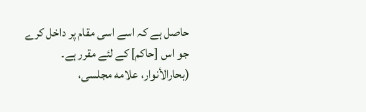حاصل ہے کہ اسے اسی مقام پر داخل کرے جو اس [حاکم] کے لئے مقرر ہے۔ (بحارالأنوار، علامه مجلسی،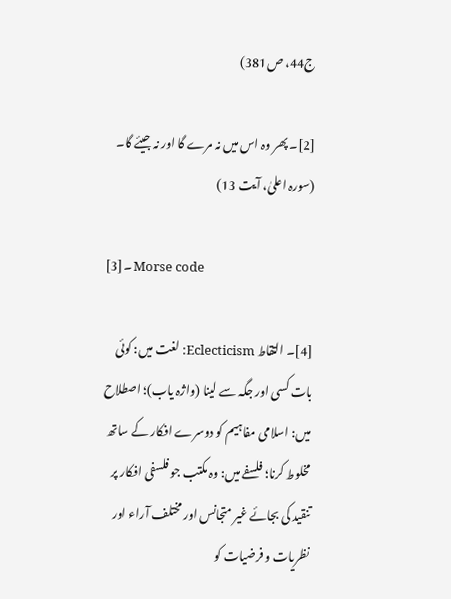ج44، ص381)

[2]۔ پھر وہ اس میں نہ مرے گا اور نہ جیئے گا۔ (سورہ اعلیٰ، آیت 13)

[3]۔ Morse code

[4]۔ التقاط Eclecticism: لغت میں: کوئی بات کسی اور جگہ سے لینا (واژہ یاب)؛ اصطلاح میں: اسلامی مفاہیم کو دوسرے افکار کے ساتھ مخلوط کرنا؛ فلسفے میں: وہ مکتب جو فلسفی افکار پر تنقید کی بجائے غیر متجانس اور مختلف آراء اور نظریات و فرضیات کو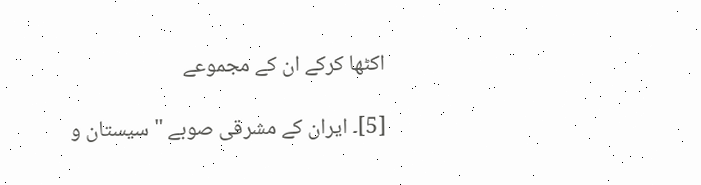اکٹھا کرکے ان کے مجموعے

[5]۔ ایران کے مشرقی صوبے "سیستان و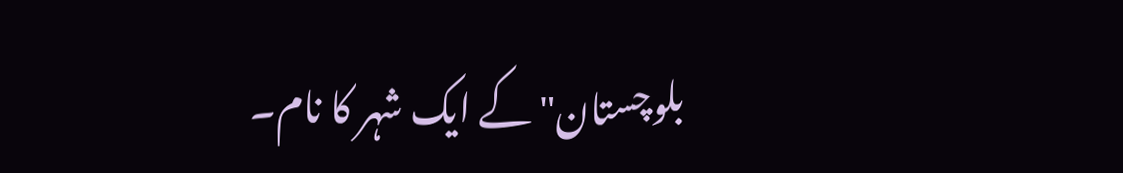بلوچستان" کے ایک شہر کا نام۔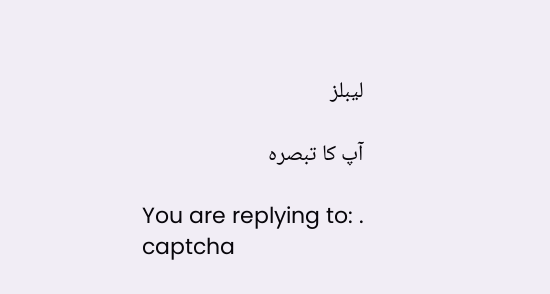لیبلز

آپ کا تبصرہ

You are replying to: .
captcha